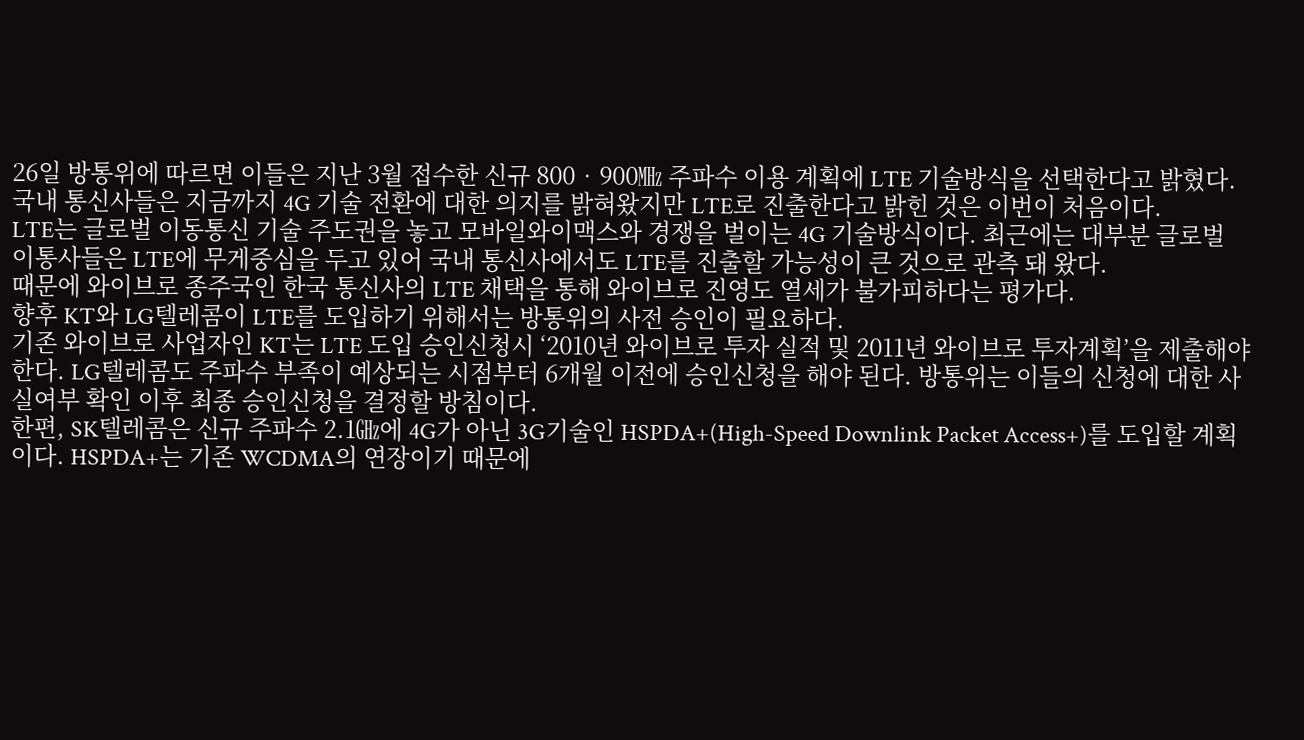26일 방통위에 따르면 이들은 지난 3월 접수한 신규 800‧900㎒ 주파수 이용 계획에 LTE 기술방식을 선택한다고 밝혔다. 국내 통신사들은 지금까지 4G 기술 전환에 대한 의지를 밝혀왔지만 LTE로 진출한다고 밝힌 것은 이번이 처음이다.
LTE는 글로벌 이동통신 기술 주도권을 놓고 모바일와이맥스와 경쟁을 벌이는 4G 기술방식이다. 최근에는 대부분 글로벌 이통사들은 LTE에 무게중심을 두고 있어 국내 통신사에서도 LTE를 진출할 가능성이 큰 것으로 관측 돼 왔다.
때문에 와이브로 종주국인 한국 통신사의 LTE 채택을 통해 와이브로 진영도 열세가 불가피하다는 평가다.
향후 KT와 LG텔레콤이 LTE를 도입하기 위해서는 방통위의 사전 승인이 필요하다.
기존 와이브로 사업자인 KT는 LTE 도입 승인신청시 ‘2010년 와이브로 투자 실적 및 2011년 와이브로 투자계획’을 제출해야 한다. LG텔레콤도 주파수 부족이 예상되는 시점부터 6개월 이전에 승인신청을 해야 된다. 방통위는 이들의 신청에 대한 사실여부 확인 이후 최종 승인신청을 결정할 방침이다.
한편, SK텔레콤은 신규 주파수 2.1㎓에 4G가 아닌 3G기술인 HSPDA+(High-Speed Downlink Packet Access+)를 도입할 계획이다. HSPDA+는 기존 WCDMA의 연장이기 때문에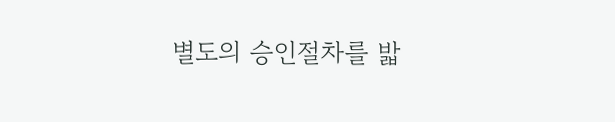별도의 승인절차를 밟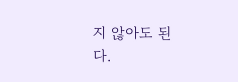지 않아도 된다.